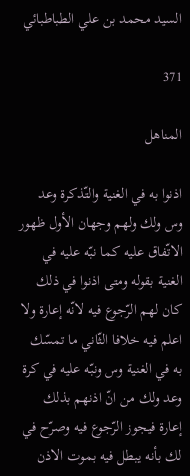السيد محمد بن علي الطباطبائي

371

المناهل

اذنوا به في الغنية والتّذكرة وعد وس ولك ولهم وجهان الأول ظهور الاتّفاق عليه كما نبّه عليه في الغنية بقوله ومتى اذنوا في ذلك كان لهم الرّجوع فيه لانّه إعارة ولا اعلم فيه خلافا الثّاني ما تمسّك به في الغنية وس ونبّه عليه في كرة وعد ولك من انّ اذنهم بذلك إعارة فيجوز الرّجوع فيه وصرّح في لك بأنه يبطل فيه بموت الاذن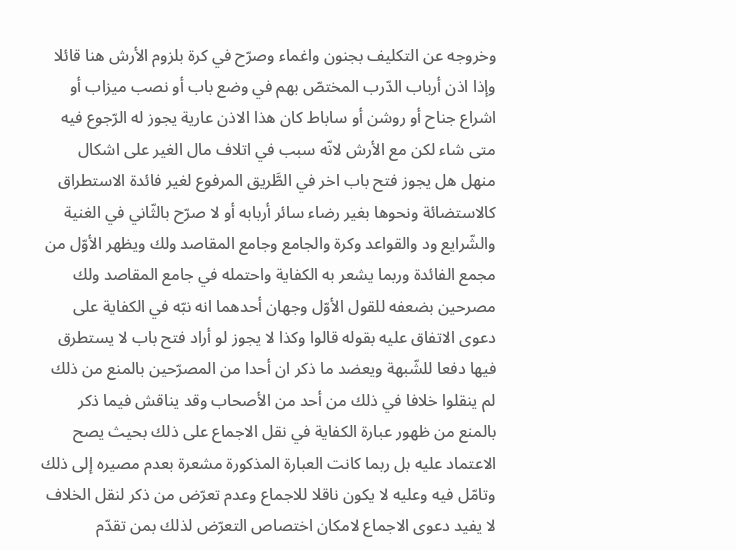وخروجه عن التكليف بجنون واغماء وصرّح في كرة بلزوم الأرش هنا قائلا وإذا اذن أرباب الدّرب المختصّ بهم في وضع باب أو نصب ميزاب أو اشراع جناح أو روشن أو ساباط كان هذا الاذن عارية يجوز له الرّجوع فيه متى شاء لكن مع الأرش لانّه سبب في اتلاف مال الغير على اشكال منهل هل يجوز فتح باب اخر في الطَّريق المرفوع لغير فائدة الاستطراق كالاستضائة ونحوها بغير رضاء سائر أربابه أو لا صرّح بالثّاني في الغنية والشّرايع ود والقواعد وكرة والجامع وجامع المقاصد ولك ويظهر الأوّل من مجمع الفائدة وربما يشعر به الكفاية واحتمله في جامع المقاصد ولك مصرحين بضعفه للقول الأوّل وجهان أحدهما انه نبّه في الكفاية على دعوى الاتفاق عليه بقوله قالوا وكذا لا يجوز لو أراد فتح باب لا يستطرق فيها دفعا للشّبهة ويعضد ما ذكر ان أحدا من المصرّحين بالمنع من ذلك لم ينقلوا خلافا في ذلك من أحد من الأصحاب وقد يناقش فيما ذكر بالمنع من ظهور عبارة الكفاية في نقل الاجماع على ذلك بحيث يصح الاعتماد عليه بل ربما كانت العبارة المذكورة مشعرة بعدم مصيره إلى ذلك وتامّل فيه وعليه لا يكون ناقلا للاجماع وعدم تعرّض من ذكر لنقل الخلاف لا يفيد دعوى الاجماع لامكان اختصاص التعرّض لذلك بمن تقدّم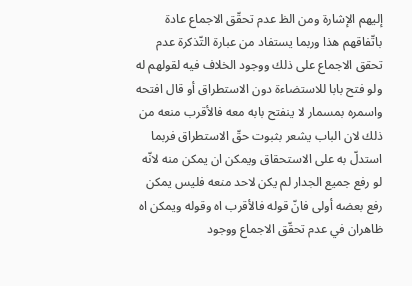إليهم الإشارة ومن الظ عدم تحقّق الاجماع عادة باتّفاقهم هذا وربما يستفاد من عبارة التّذكرة عدم تحقق الاجماع على ذلك ووجود الخلاف فيه لقولهم له ولو فتح بابا للاستضاءة دون الاستطراق أو قال افتحه واسمره بمسمار لا ينفتح بابه معه فالأقرب منعه من ذلك لان الباب يشعر بثبوت حقّ الاستطراق فربما استدلّ به على الاستحقاق ويمكن ان يمكن منه لانّه لو رفع جميع الجدار لم يكن لاحد منعه فليس يمكن رفع بعضه أولى فانّ قوله فالأقرب اه وقوله ويمكن اه ظاهران في عدم تحقّق الاجماع ووجود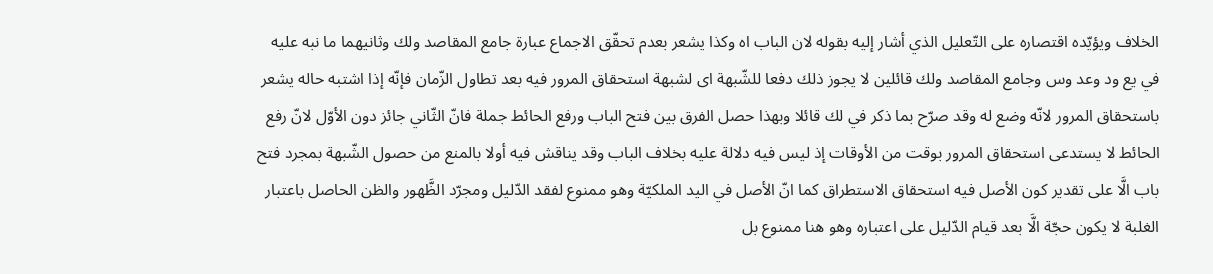الخلاف ويؤيّده اقتصاره على التّعليل الذي أشار إليه بقوله لان الباب اه وكذا يشعر بعدم تحقّق الاجماع عبارة جامع المقاصد ولك وثانيهما ما نبه عليه في يع ود وعد وس وجامع المقاصد ولك قائلين لا يجوز ذلك دفعا للشّبهة اى لشبهة استحقاق المرور فيه بعد تطاول الزّمان فإنّه إذا اشتبه حاله يشعر باستحقاق المرور لانّه وضع له وقد صرّح بما ذكر في لك قائلا وبهذا حصل الفرق بين فتح الباب ورفع الحائط جملة فانّ الثّاني جائز دون الأوّل لانّ رفع الحائط لا يستدعى استحقاق المرور بوقت من الأوقات إذ ليس فيه دلالة عليه بخلاف الباب وقد يناقش فيه أولا بالمنع من حصول الشّبهة بمجرد فتح باب الَّا على تقدير كون الأصل فيه استحقاق الاستطراق كما انّ الأصل في اليد الملكيّة وهو ممنوع لفقد الدّليل ومجرّد الظَّهور والظن الحاصل باعتبار الغلبة لا يكون حجّة الَّا بعد قيام الدّليل على اعتباره وهو هنا ممنوع بل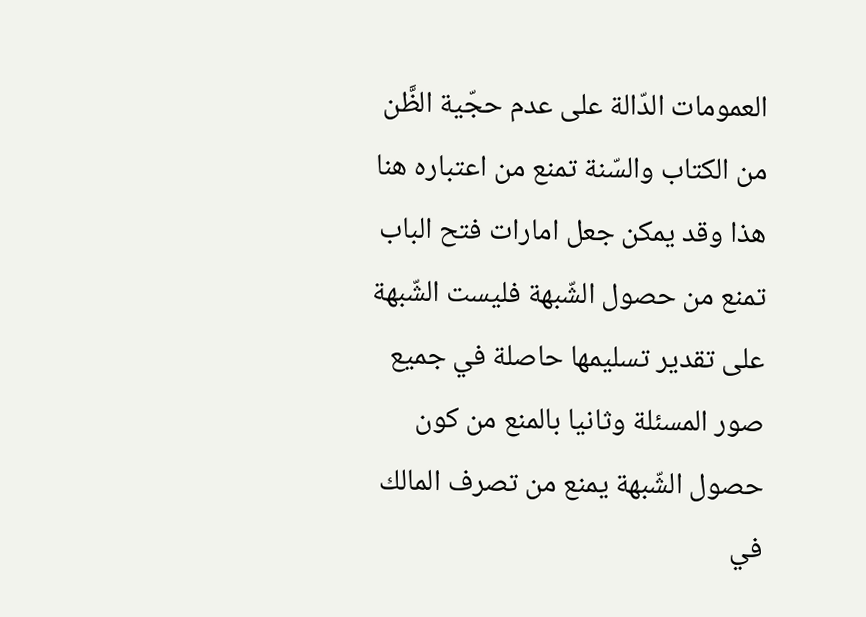العمومات الدّالة على عدم حجّية الظَّن من الكتاب والسّنة تمنع من اعتباره هنا هذا وقد يمكن جعل امارات فتح الباب تمنع من حصول الشّبهة فليست الشّبهة على تقدير تسليمها حاصلة في جميع صور المسئلة وثانيا بالمنع من كون حصول الشّبهة يمنع من تصرف المالك في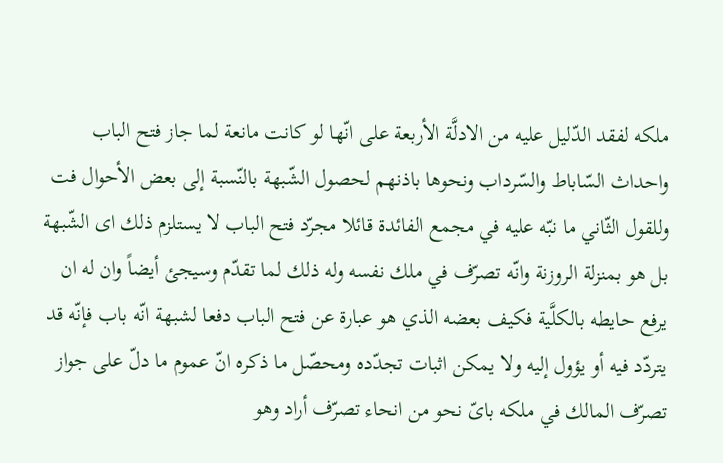ملكه لفقد الدّليل عليه من الادلَّة الأربعة على انّها لو كانت مانعة لما جاز فتح الباب واحداث السّاباط والسّرداب ونحوها باذنهم لحصول الشّبهة بالنّسبة إلى بعض الأحوال فت وللقول الثّاني ما نبّه عليه في مجمع الفائدة قائلا مجرّد فتح الباب لا يستلزم ذلك اى الشّبهة بل هو بمنزلة الروزنة وانّه تصرّف في ملك نفسه وله ذلك لما تقدّم وسيجئ أيضاً وان له ان يرفع حايطه بالكلَّية فكيف بعضه الذي هو عبارة عن فتح الباب دفعا لشبهة انّه باب فإنّه قد يتردّد فيه أو يؤول إليه ولا يمكن اثبات تجدّده ومحصّل ما ذكره انّ عموم ما دلّ على جواز تصرّف المالك في ملكه باىّ نحو من انحاء تصرّف أراد وهو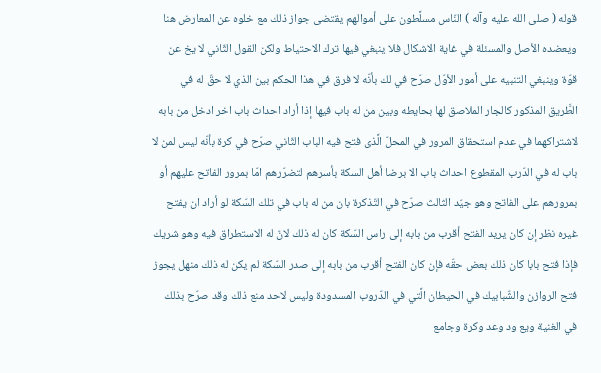قوله ( صلى الله عليه وآله ) النّاس مسلَّطون على أموالهم يقتضى جواز ذلك مع خلوه عن المعارض هنا ويعضده الأصل والمسئلة في غاية الاشكال فلا ينبغي فيها ترك الاحتياط ولكن القول الثّاني لا يخ عن قوّة وينبغي التنبيه على أمور الأوّل صرّح في لك بأنّه لا فرق في هذا الحكم بين الذي لا حقّ له في الطَّريق المذكور كالجار الملاصق لها بحايطه وبين من له باب فيها إذا أراد احداث باب اخر ادخل من بابه لاشتراكهما في عدم استحقاق المرور في المحلّ الَّذى فتح فيه الباب الثّاني صرّح في كرة بأنّه ليس لمن لا باب له في الدّرب المقطوع احداث باب الا برضا أهل السكة بأسرهم لتضرّرهم امّا بمرور الفاتح عليهم أو بمرورهم على الفاتح وهو جيّد الثالث صرّح في التّذكرة بان من له باب في تلك السّكة لو أراد ان يفتح غيره نظر إن كان يريد الفتح أقرب من بابه إلى راس السّكة كان له ذلك لانّ له الاستطراق فيه وهو شريك فإذا فتح بابا كان ذلك بعض حقّه فإن كان الفتح أقرب من بابه إلى صدر السّكة لم يكن له ذلك منهل يجوز فتح الروازن والشّبابيك في الحيطان الَّتي في الدّروب المسدودة وليس لاحد منع ذلك وقد صرّح بذلك في الغنية ويع ود وعد وكرة وجامع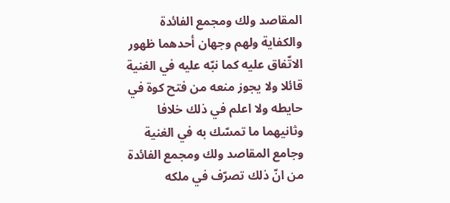المقاصد ولك ومجمع الفائدة والكفاية ولهم وجهان أحدهما ظهور الاتّفاق عليه كما نبّه عليه في الغنية قائلا ولا يجوز منعه من فتح كوة في حايطه ولا اعلم في ذلك خلافا وثانيهما ما تمسّك به في الغنية وجامع المقاصد ولك ومجمع الفائدة من انّ ذلك تصرّف في ملكه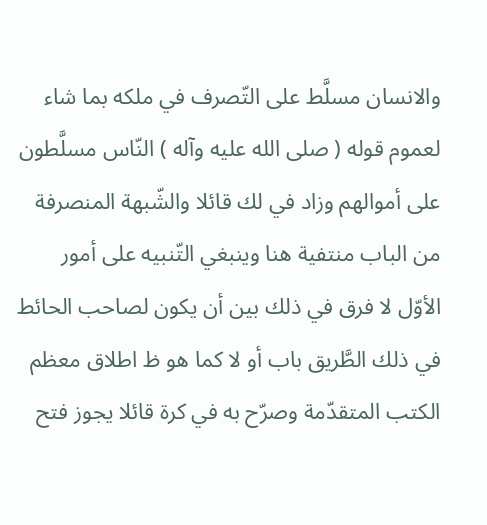والانسان مسلَّط على التّصرف في ملكه بما شاء لعموم قوله ( صلى الله عليه وآله ) النّاس مسلَّطون على أموالهم وزاد في لك قائلا والشّبهة المنصرفة من الباب منتفية هنا وينبغي التّنبيه على أمور الأوّل لا فرق في ذلك بين أن يكون لصاحب الحائط في ذلك الطَّريق باب أو لا كما هو ظ اطلاق معظم الكتب المتقدّمة وصرّح به في كرة قائلا يجوز فتح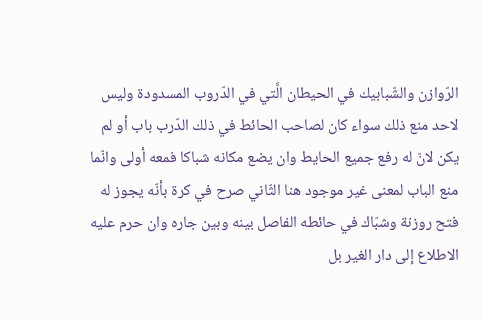الرّوازن والشّبابيك في الحيطان الَّتي في الدّروب المسدودة وليس لاحد منع ذلك سواء كان لصاحب الحائط في ذلك الدّرب باب أو لم يكن لانّ له رفع جميع الحايط وان يضع مكانه شباكا فمعه أولى وانّما منع الباب لمعنى غير موجود هنا الثّاني صرح في كرة بأنّه يجوز له فتح روزنة وشبّاك في حائطه الفاصل بينه وبين جاره وان حرم عليه الاطلاع إلى دار الغير بل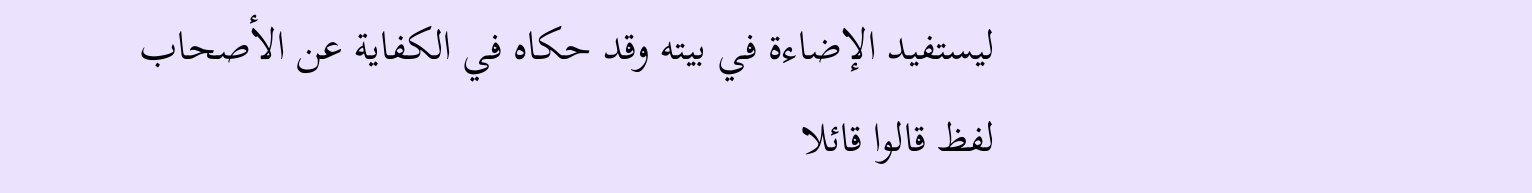ليستفيد الإضاءة في بيته وقد حكاه في الكفاية عن الأصحاب لفظ قالوا قائلا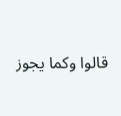قالوا وكما يجوز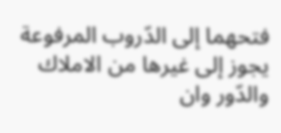فتحهما إلى الدّروب المرفوعة يجوز إلى غيرها من الاملاك والدّور وان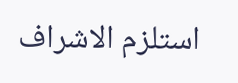استلزم الاشراف